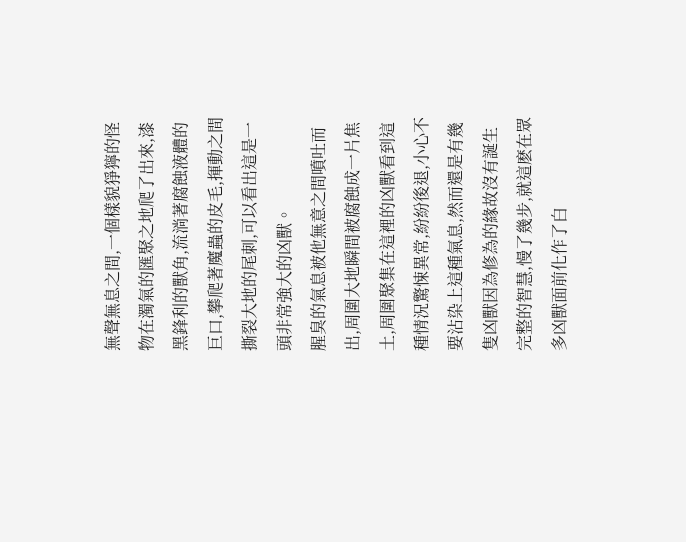無聲無息之間,一個樣貌猙獰的怪物在濁氣的匯聚之地爬了出來,漆黑鋒利的獸角,流淌著腐蝕液體的巨口,攀爬著魔蟲的皮毛,揮動之間撕裂大地的尾刺,可以看出這是一頭非常強大的凶獸。
腥臭的氣息被他無意之間噴吐而出,周圍大地瞬間被腐蝕成一片焦土,周圍聚集在這裡的凶獸看到這種情況驚悚異常,紛紛後退,小心不要沾染上這種氣息,然而還是有幾隻凶獸因為修為的緣故沒有誕生完整的智慧,慢了幾步,就這麽在眾多凶獸面前化作了白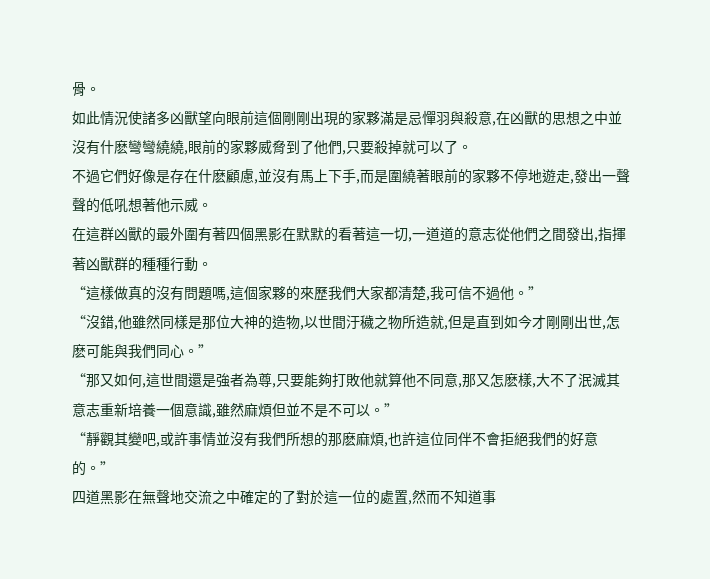骨。
如此情況使諸多凶獸望向眼前這個剛剛出現的家夥滿是忌憚羽與殺意,在凶獸的思想之中並沒有什麽彎彎繞繞,眼前的家夥威脅到了他們,只要殺掉就可以了。
不過它們好像是存在什麽顧慮,並沒有馬上下手,而是圍繞著眼前的家夥不停地遊走,發出一聲聲的低吼想著他示威。
在這群凶獸的最外圍有著四個黑影在默默的看著這一切,一道道的意志從他們之間發出,指揮著凶獸群的種種行動。
“這樣做真的沒有問題嗎,這個家夥的來歷我們大家都清楚,我可信不過他。”
“沒錯,他雖然同樣是那位大神的造物,以世間汙穢之物所造就,但是直到如今才剛剛出世,怎麽可能與我們同心。”
“那又如何,這世間還是強者為尊,只要能夠打敗他就算他不同意,那又怎麽樣,大不了泯滅其意志重新培養一個意識,雖然麻煩但並不是不可以。”
“靜觀其變吧,或許事情並沒有我們所想的那麽麻煩,也許這位同伴不會拒絕我們的好意的。”
四道黑影在無聲地交流之中確定的了對於這一位的處置,然而不知道事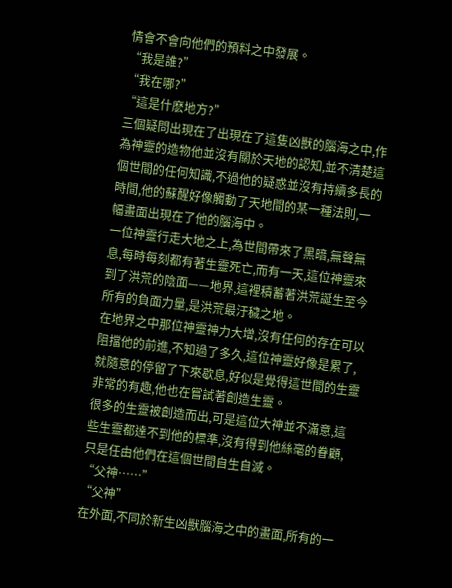情會不會向他們的預料之中發展。
“我是誰?”
“我在哪?”
“這是什麽地方?”
三個疑問出現在了出現在了這隻凶獸的腦海之中,作為神靈的造物他並沒有關於天地的認知,並不清楚這個世間的任何知識,不過他的疑惑並沒有持續多長的時間,他的蘇醒好像觸動了天地間的某一種法則,一幅畫面出現在了他的腦海中。
一位神靈行走大地之上,為世間帶來了黑暗,無聲無息,每時每刻都有著生靈死亡,而有一天,這位神靈來到了洪荒的陰面——地界,這裡積蓄著洪荒誕生至今所有的負面力量,是洪荒最汙穢之地。
在地界之中那位神靈神力大增,沒有任何的存在可以阻擋他的前進,不知過了多久,這位神靈好像是累了,就隨意的停留了下來歇息,好似是覺得這世間的生靈非常的有趣,他也在嘗試著創造生靈。
很多的生靈被創造而出,可是這位大神並不滿意,這些生靈都達不到他的標準,沒有得到他絲毫的眷顧,只是任由他們在這個世間自生自滅。
“父神……”
“父神”
在外面,不同於新生凶獸腦海之中的畫面,所有的一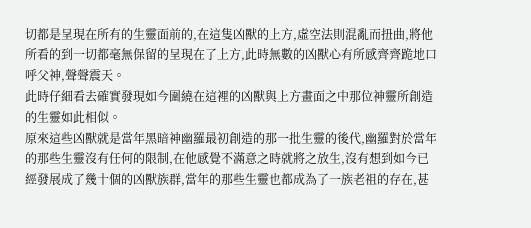切都是呈現在所有的生靈面前的,在這隻凶獸的上方,虛空法則混亂而扭曲,將他所看的到一切都毫無保留的呈現在了上方,此時無數的凶獸心有所感齊齊跪地口呼父神,聲聲震天。
此時仔細看去確實發現如今圍繞在這裡的凶獸與上方畫面之中那位神靈所創造的生靈如此相似。
原來這些凶獸就是當年黑暗神幽羅最初創造的那一批生靈的後代,幽羅對於當年的那些生靈沒有任何的限制,在他感覺不滿意之時就將之放生,沒有想到如今已經發展成了幾十個的凶獸族群,當年的那些生靈也都成為了一族老祖的存在,甚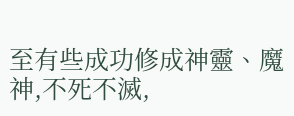至有些成功修成神靈、魔神,不死不滅,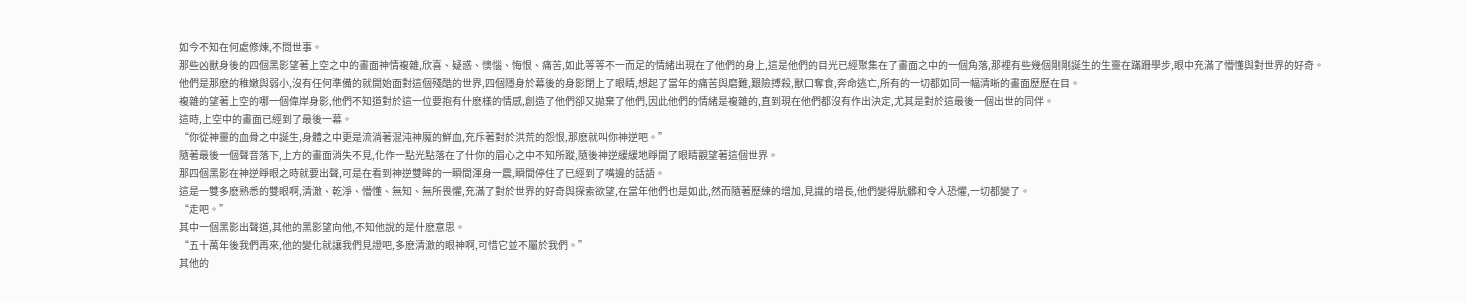如今不知在何處修煉,不問世事。
那些凶獸身後的四個黑影望著上空之中的畫面神情複雜,欣喜、疑惑、懊惱、悔恨、痛苦,如此等等不一而足的情緒出現在了他們的身上,這是他們的目光已經聚集在了畫面之中的一個角落,那裡有些幾個剛剛誕生的生靈在蹣跚學步,眼中充滿了懵懂與對世界的好奇。
他們是那麽的稚嫩與弱小,沒有任何準備的就開始面對這個殘酷的世界,四個隱身於幕後的身影閉上了眼睛,想起了當年的痛苦與磨難,艱險搏殺,獸口奪食,奔命逃亡,所有的一切都如同一幅清晰的畫面歷歷在目。
複雜的望著上空的哪一個偉岸身影,他們不知道對於這一位要抱有什麽樣的情感,創造了他們卻又拋棄了他們,因此他們的情緒是複雜的,直到現在他們都沒有作出決定,尤其是對於這最後一個出世的同伴。
這時,上空中的畫面已經到了最後一幕。
“你從神靈的血骨之中誕生,身體之中更是流淌著混沌神魔的鮮血,充斥著對於洪荒的怨恨,那麽就叫你神逆吧。”
隨著最後一個聲音落下,上方的畫面消失不見,化作一點光點落在了什你的眉心之中不知所蹤,隨後神逆緩緩地睜開了眼睛觀望著這個世界。
那四個黑影在神逆睜眼之時就要出聲,可是在看到神逆雙眸的一瞬間渾身一震,瞬間停住了已經到了嘴邊的話語。
這是一雙多麽熟悉的雙眼啊,清澈、乾淨、懵懂、無知、無所畏懼,充滿了對於世界的好奇與探索欲望,在當年他們也是如此,然而隨著歷練的增加,見識的增長,他們變得肮髒和令人恐懼,一切都變了。
“走吧。”
其中一個黑影出聲道,其他的黑影望向他,不知他說的是什麽意思。
“五十萬年後我們再來,他的變化就讓我們見證吧,多麽清澈的眼神啊,可惜它並不屬於我們。”
其他的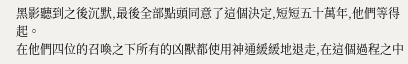黑影聽到之後沉默,最後全部點頭同意了這個決定,短短五十萬年,他們等得起。
在他們四位的召喚之下所有的凶獸都使用神通緩緩地退走,在這個過程之中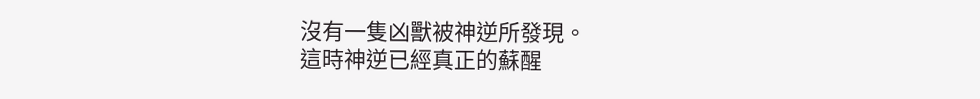沒有一隻凶獸被神逆所發現。
這時神逆已經真正的蘇醒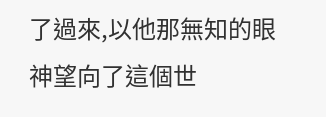了過來,以他那無知的眼神望向了這個世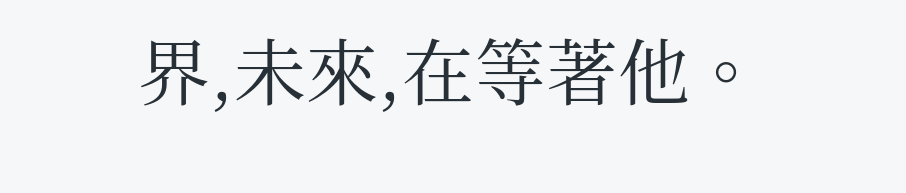界,未來,在等著他。